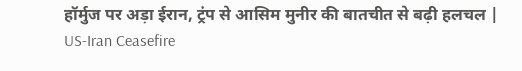हॉर्मुज पर अड़ा ईरान, ट्रंप से आसिम मुनीर की बातचीत से बढ़ी हलचल | US-Iran Ceasefire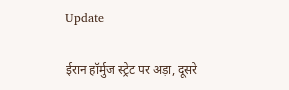Update

ईरान हॉर्मुज स्ट्रेट पर अड़ा, दूसरे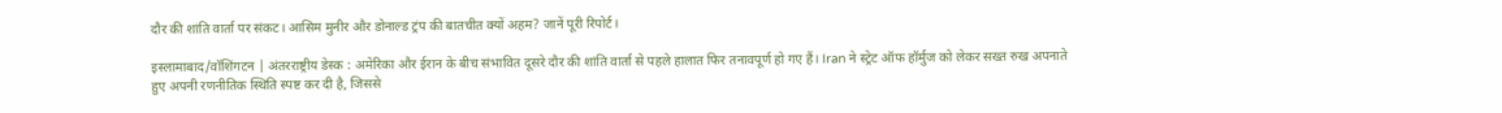दौर की शांति वार्ता पर संकट। आसिम मुनीर और डोनाल्ड ट्रंप की बातचीत क्यों अहम? जानें पूरी रिपोर्ट।

इस्लामाबाद/वॉशिंगटन | अंतरराष्ट्रीय डेस्क : अमेरिका और ईरान के बीच संभावित दूसरे दौर की शांति वार्ता से पहले हालात फिर तनावपूर्ण हो गए हैं। Iran ने स्ट्रेट ऑफ हॉर्मुज को लेकर सख्त रुख अपनाते हुए अपनी रणनीतिक स्थिति स्पष्ट कर दी है, जिससे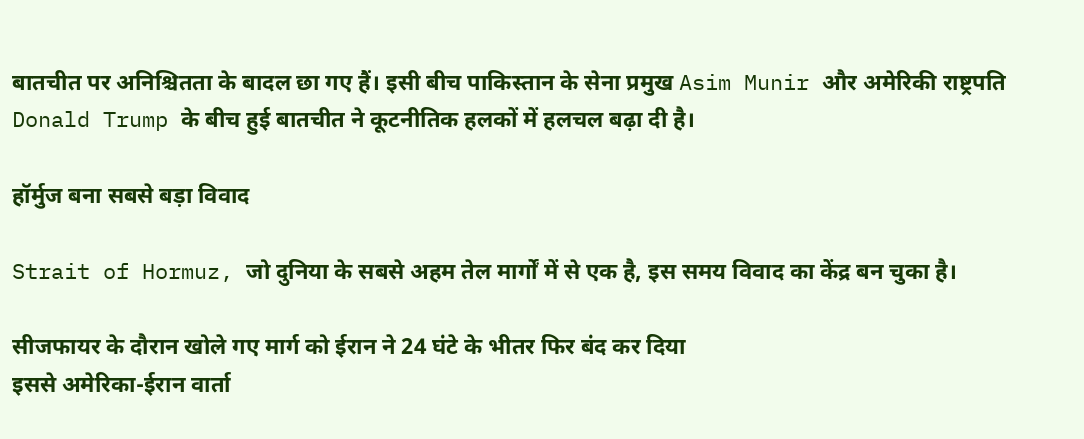बातचीत पर अनिश्चितता के बादल छा गए हैं। इसी बीच पाकिस्तान के सेना प्रमुख Asim Munir और अमेरिकी राष्ट्रपति Donald Trump के बीच हुई बातचीत ने कूटनीतिक हलकों में हलचल बढ़ा दी है।

हॉर्मुज बना सबसे बड़ा विवाद

Strait of Hormuz, जो दुनिया के सबसे अहम तेल मार्गों में से एक है, इस समय विवाद का केंद्र बन चुका है।

सीजफायर के दौरान खोले गए मार्ग को ईरान ने 24 घंटे के भीतर फिर बंद कर दिया
इससे अमेरिका-ईरान वार्ता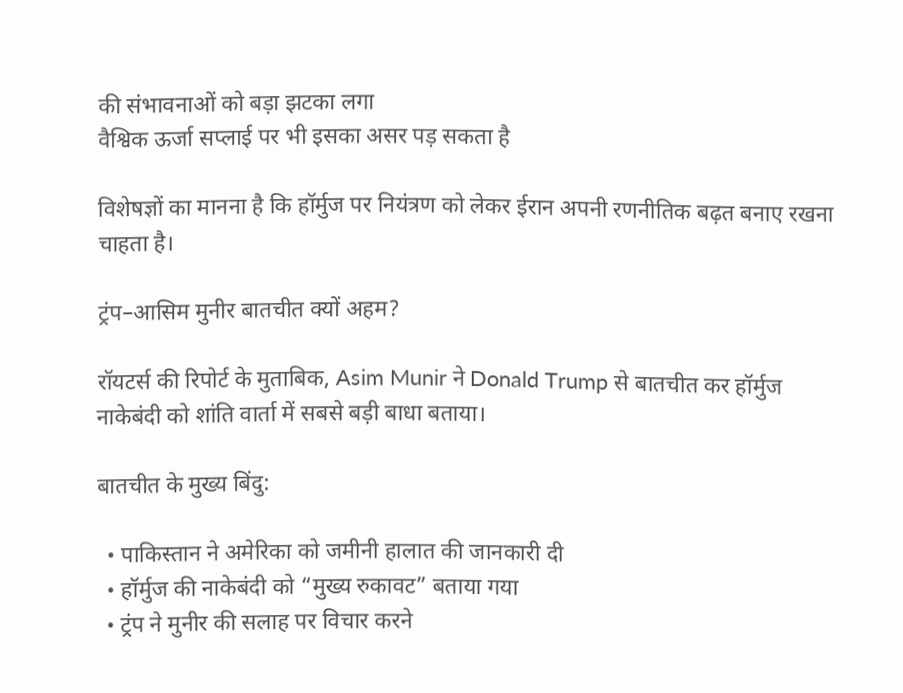की संभावनाओं को बड़ा झटका लगा
वैश्विक ऊर्जा सप्लाई पर भी इसका असर पड़ सकता है

विशेषज्ञों का मानना है कि हॉर्मुज पर नियंत्रण को लेकर ईरान अपनी रणनीतिक बढ़त बनाए रखना चाहता है।

ट्रंप–आसिम मुनीर बातचीत क्यों अहम?

रॉयटर्स की रिपोर्ट के मुताबिक, Asim Munir ने Donald Trump से बातचीत कर हॉर्मुज नाकेबंदी को शांति वार्ता में सबसे बड़ी बाधा बताया।

बातचीत के मुख्य बिंदु:

  • पाकिस्तान ने अमेरिका को जमीनी हालात की जानकारी दी
  • हॉर्मुज की नाकेबंदी को “मुख्य रुकावट” बताया गया
  • ट्रंप ने मुनीर की सलाह पर विचार करने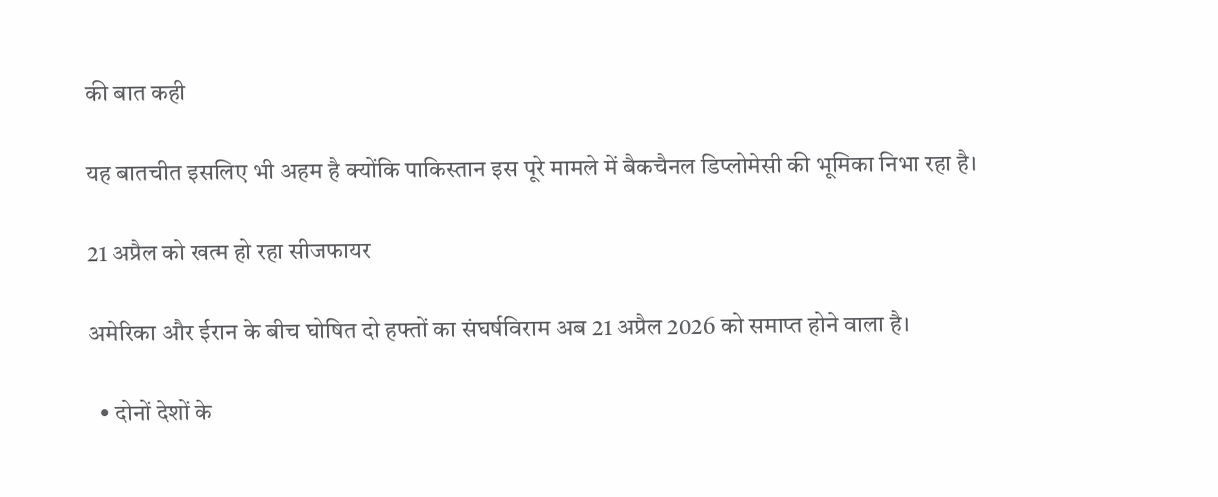की बात कही

यह बातचीत इसलिए भी अहम है क्योंकि पाकिस्तान इस पूरे मामले में बैकचैनल डिप्लोमेसी की भूमिका निभा रहा है।

21 अप्रैल को खत्म हो रहा सीजफायर

अमेरिका और ईरान के बीच घोषित दो हफ्तों का संघर्षविराम अब 21 अप्रैल 2026 को समाप्त होने वाला है।

  • दोनों देशों के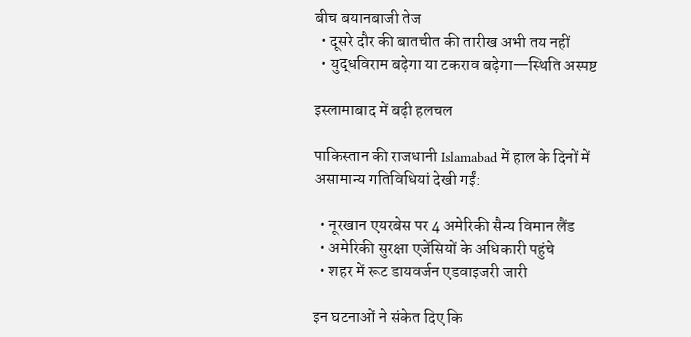बीच बयानबाजी तेज
  • दूसरे दौर की बातचीत की तारीख अभी तय नहीं
  • युद्धविराम बढ़ेगा या टकराव बढ़ेगा—स्थिति अस्पष्ट

इस्लामाबाद में बढ़ी हलचल

पाकिस्तान की राजधानी Islamabad में हाल के दिनों में असामान्य गतिविधियां देखी गईं:

  • नूरखान एयरबेस पर 4 अमेरिकी सैन्य विमान लैंड
  • अमेरिकी सुरक्षा एजेंसियों के अधिकारी पहुंचे
  • शहर में रूट डायवर्जन एडवाइजरी जारी

इन घटनाओं ने संकेत दिए कि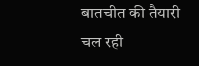बातचीत की तैयारी चल रही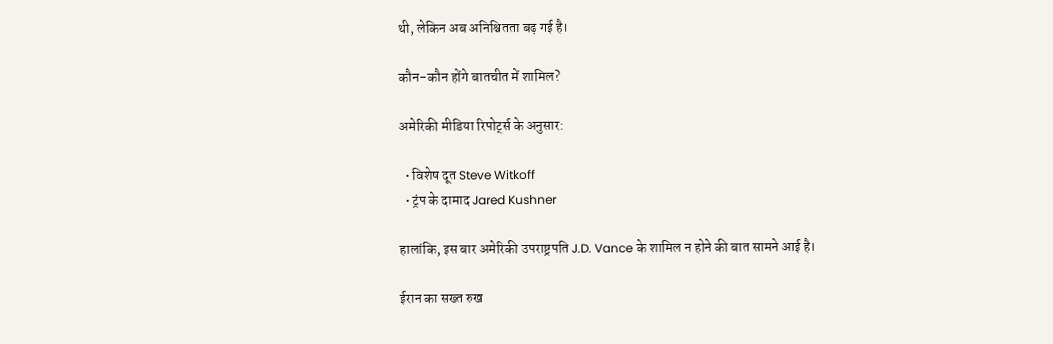थी, लेकिन अब अनिश्चितता बढ़ गई है।

कौन-कौन होंगे बातचीत में शामिल?

अमेरिकी मीडिया रिपोर्ट्स के अनुसार:

  • विशेष दूत Steve Witkoff
  • ट्रंप के दामाद Jared Kushner

हालांकि, इस बार अमेरिकी उपराष्ट्रपति J.D. Vance के शामिल न होने की बात सामने आई है।

ईरान का सख्त रुख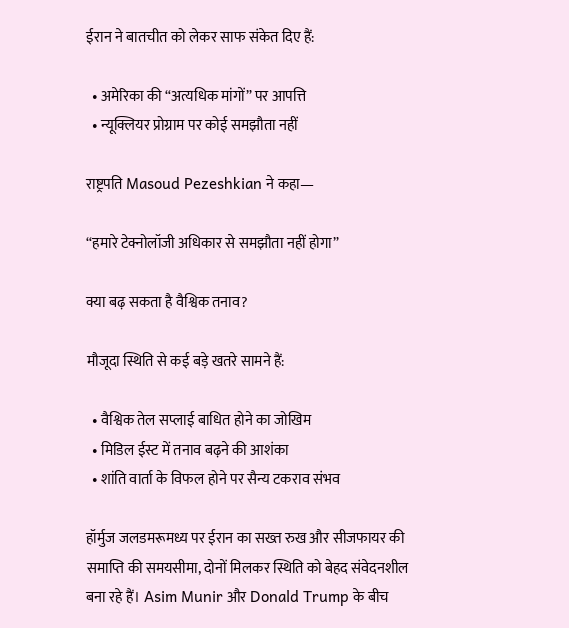ईरान ने बातचीत को लेकर साफ संकेत दिए हैं:

  • अमेरिका की “अत्यधिक मांगों” पर आपत्ति
  • न्यूक्लियर प्रोग्राम पर कोई समझौता नहीं

राष्ट्रपति Masoud Pezeshkian ने कहा—

“हमारे टेक्नोलॉजी अधिकार से समझौता नहीं होगा”

क्या बढ़ सकता है वैश्विक तनाव?

मौजूदा स्थिति से कई बड़े खतरे सामने हैं:

  • वैश्विक तेल सप्लाई बाधित होने का जोखिम
  • मिडिल ईस्ट में तनाव बढ़ने की आशंका
  • शांति वार्ता के विफल होने पर सैन्य टकराव संभव

हॉर्मुज जलडमरूमध्य पर ईरान का सख्त रुख और सीजफायर की समाप्ति की समयसीमा, दोनों मिलकर स्थिति को बेहद संवेदनशील बना रहे हैं। Asim Munir और Donald Trump के बीच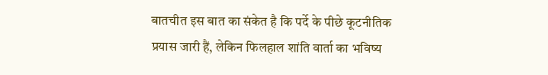बातचीत इस बात का संकेत है कि पर्दे के पीछे कूटनीतिक प्रयास जारी हैं, लेकिन फिलहाल शांति वार्ता का भविष्य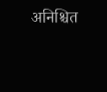अनिश्चित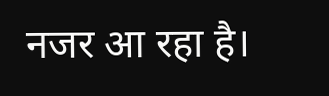नजर आ रहा है।